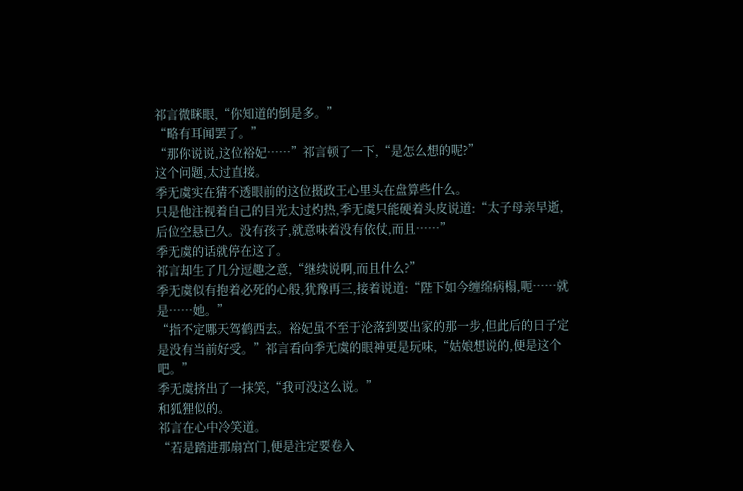祁言微眯眼,“你知道的倒是多。”
“略有耳闻罢了。”
“那你说说,这位裕妃……”祁言顿了一下,“是怎么想的呢?”
这个问题,太过直接。
季无虞实在猜不透眼前的这位摄政王心里头在盘算些什么。
只是他注视着自己的目光太过灼热,季无虞只能硬着头皮说道:“太子母亲早逝,后位空悬已久。没有孩子,就意味着没有依仗,而且……”
季无虞的话就停在这了。
祁言却生了几分逗趣之意,“继续说啊,而且什么?”
季无虞似有抱着必死的心般,犹豫再三,接着说道:“陛下如今缠绵病榻,呃……就是……她。”
“指不定哪天驾鹤西去。裕妃虽不至于沦落到要出家的那一步,但此后的日子定是没有当前好受。”祁言看向季无虞的眼神更是玩味,“姑娘想说的,便是这个吧。”
季无虞挤出了一抹笑,“我可没这么说。”
和狐狸似的。
祁言在心中冷笑道。
“若是踏进那扇宫门,便是注定要卷入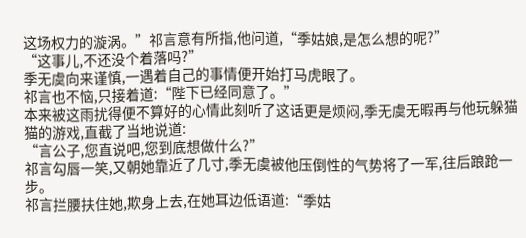这场权力的漩涡。”祁言意有所指,他问道,“季姑娘,是怎么想的呢?”
“这事儿,不还没个着落吗?”
季无虞向来谨慎,一遇着自己的事情便开始打马虎眼了。
祁言也不恼,只接着道:“陛下已经同意了。”
本来被这雨扰得便不算好的心情此刻听了这话更是烦闷,季无虞无暇再与他玩躲猫猫的游戏,直截了当地说道:
“言公子,您直说吧,您到底想做什么?”
祁言勾唇一笑,又朝她靠近了几寸,季无虞被他压倒性的气势将了一军,往后踉跄一步。
祁言拦腰扶住她,欺身上去,在她耳边低语道:“季姑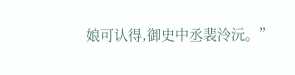娘可认得,御史中丞裴泠沅。”